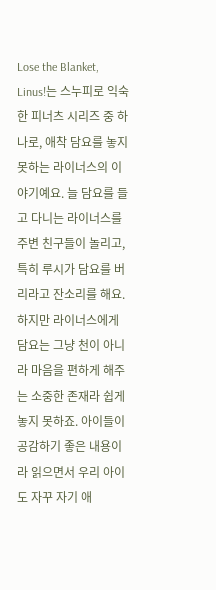Lose the Blanket, Linus!는 스누피로 익숙한 피너츠 시리즈 중 하나로, 애착 담요를 놓지 못하는 라이너스의 이야기예요. 늘 담요를 들고 다니는 라이너스를 주변 친구들이 놀리고, 특히 루시가 담요를 버리라고 잔소리를 해요. 하지만 라이너스에게 담요는 그냥 천이 아니라 마음을 편하게 해주는 소중한 존재라 쉽게 놓지 못하죠. 아이들이 공감하기 좋은 내용이라 읽으면서 우리 아이도 자꾸 자기 애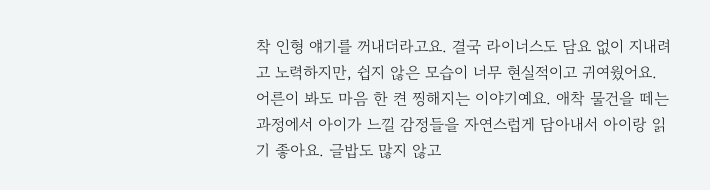착 인형 얘기를 꺼내더라고요. 결국 라이너스도 담요 없이 지내려고 노력하지만, 쉽지 않은 모습이 너무 현실적이고 귀여웠어요. 어른이 봐도 마음 한 켠 찡해지는 이야기예요. 애착 물건을 떼는 과정에서 아이가 느낄 감정들을 자연스럽게 담아내서 아이랑 읽기 좋아요. 글밥도 많지 않고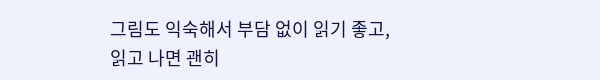그림도 익숙해서 부담 없이 읽기 좋고, 읽고 나면 괜히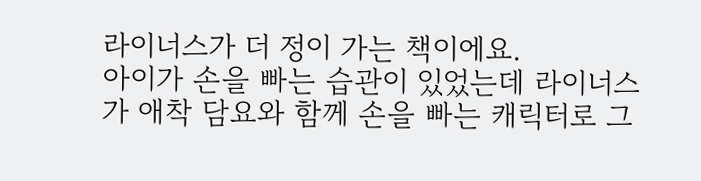라이너스가 더 정이 가는 책이에요.
아이가 손을 빠는 습관이 있었는데 라이너스가 애착 담요와 함께 손을 빠는 캐릭터로 그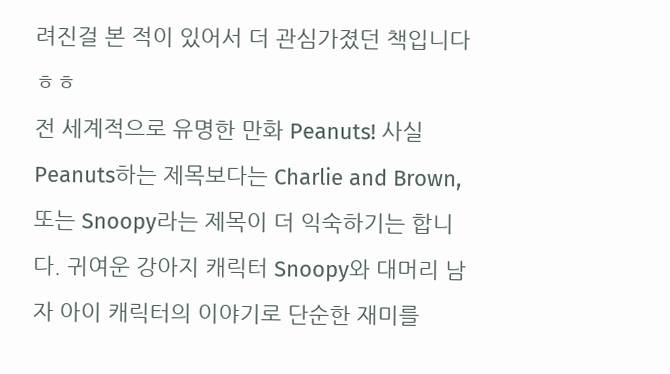려진걸 본 적이 있어서 더 관심가졌던 책입니다ㅎㅎ
전 세계적으로 유명한 만화 Peanuts! 사실 Peanuts하는 제목보다는 Charlie and Brown,또는 Snoopy라는 제목이 더 익숙하기는 합니다. 귀여운 강아지 캐릭터 Snoopy와 대머리 남자 아이 캐릭터의 이야기로 단순한 재미를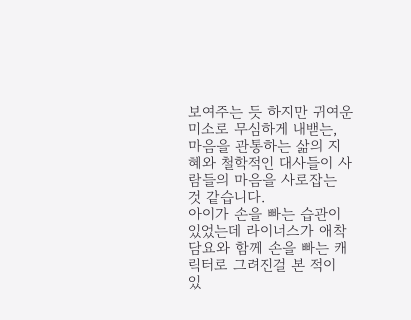보여주는 듯 하지만 귀여운 미소로 무심하게 내밷는, 마음을 관통하는 삶의 지혜와 철학적인 대사들이 사람들의 마음을 사로잡는 것 같습니다.
아이가 손을 빠는 습관이 있었는데 라이너스가 애착 담요와 함께 손을 빠는 캐릭터로 그려진걸 본 적이 있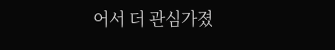어서 더 관심가졌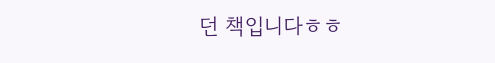던 책입니다ㅎㅎ